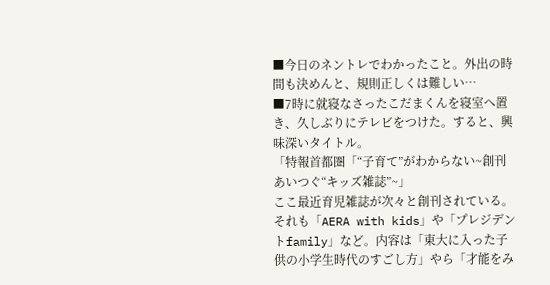■今日のネントレでわかったこと。外出の時間も決めんと、規則正しくは難しい…
■7時に就寝なさったこだまくんを寝室へ置き、久しぶりにテレビをつけた。すると、興味深いタイトル。
「特報首都圏「“子育て”がわからない~創刊あいつぐ“キッズ雑誌”~」
ここ最近育児雑誌が次々と創刊されている。それも「AERA with kids」や「プレジデントfamily」など。内容は「東大に入った子供の小学生時代のすごし方」やら「才能をみ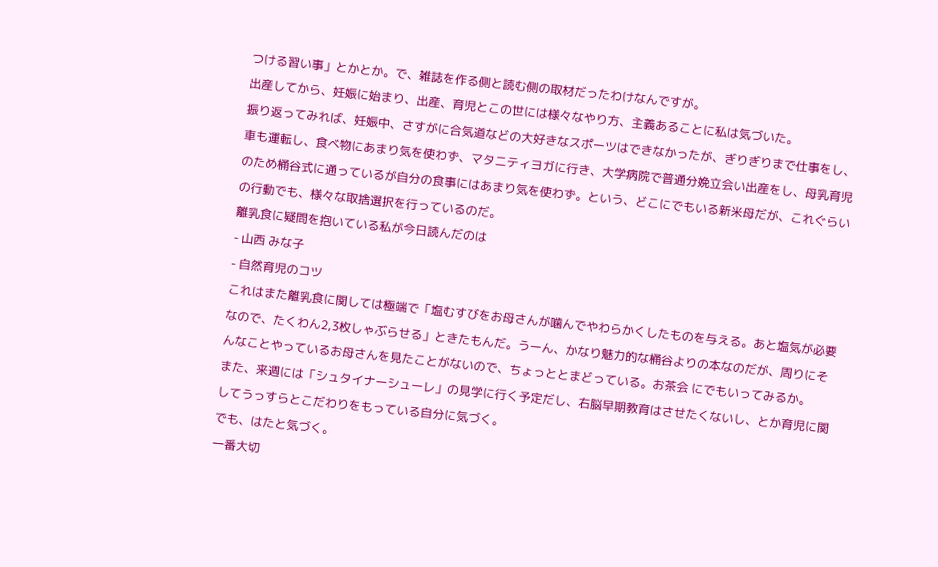つける習い事」とかとか。で、雑誌を作る側と読む側の取材だったわけなんですが。
出産してから、妊娠に始まり、出産、育児とこの世には様々なやり方、主義あることに私は気づいた。
振り返ってみれば、妊娠中、さすがに合気道などの大好きなスポーツはできなかったが、ぎりぎりまで仕事をし、車も運転し、食べ物にあまり気を使わず、マタニティヨガに行き、大学病院で普通分娩立会い出産をし、母乳育児のため桶谷式に通っているが自分の食事にはあまり気を使わず。という、どこにでもいる新米母だが、これぐらいの行動でも、様々な取捨選択を行っているのだ。
離乳食に疑問を抱いている私が今日読んだのは
- 山西 みな子
- 自然育児のコツ
これはまた離乳食に関しては極端で「塩むすびをお母さんが噛んでやわらかくしたものを与える。あと塩気が必要なので、たくわん2,3枚しゃぶらせる」ときたもんだ。うーん、かなり魅力的な桶谷よりの本なのだが、周りにそんなことやっているお母さんを見たことがないので、ちょっととまどっている。お茶会 にでもいってみるか。
また、来週には「シュタイナーシューレ」の見学に行く予定だし、右脳早期教育はさせたくないし、とか育児に関してうっすらとこだわりをもっている自分に気づく。
でも、はたと気づく。
一番大切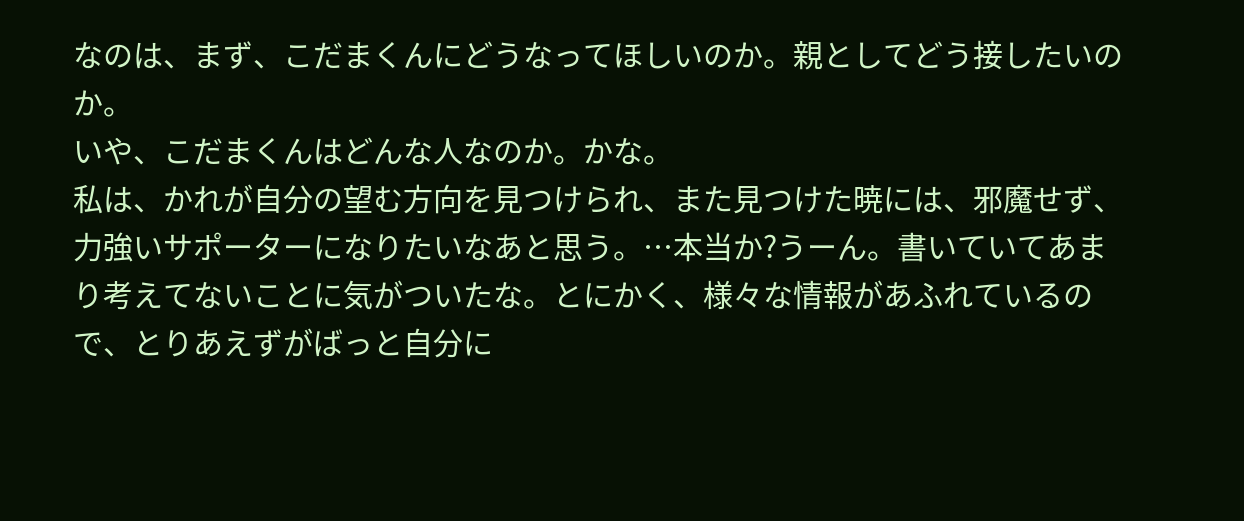なのは、まず、こだまくんにどうなってほしいのか。親としてどう接したいのか。
いや、こだまくんはどんな人なのか。かな。
私は、かれが自分の望む方向を見つけられ、また見つけた暁には、邪魔せず、力強いサポーターになりたいなあと思う。…本当か?うーん。書いていてあまり考えてないことに気がついたな。とにかく、様々な情報があふれているので、とりあえずがばっと自分に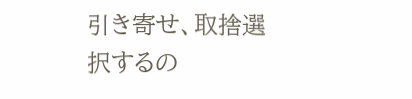引き寄せ、取捨選択するの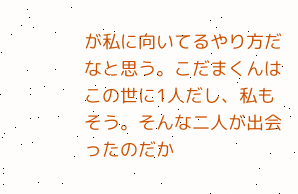が私に向いてるやり方だなと思う。こだまくんはこの世に1人だし、私もそう。そんな二人が出会ったのだか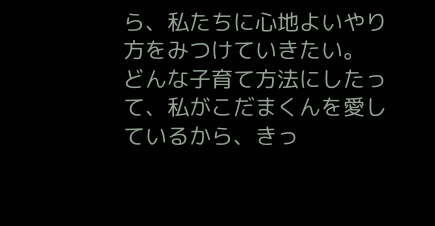ら、私たちに心地よいやり方をみつけていきたい。
どんな子育て方法にしたって、私がこだまくんを愛しているから、きっ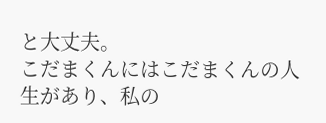と大丈夫。
こだまくんにはこだまくんの人生があり、私の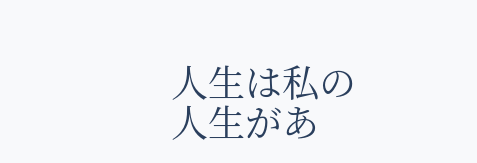人生は私の人生があ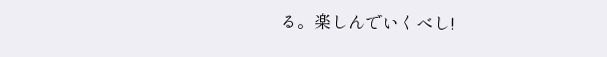る。楽しんでいくべし!